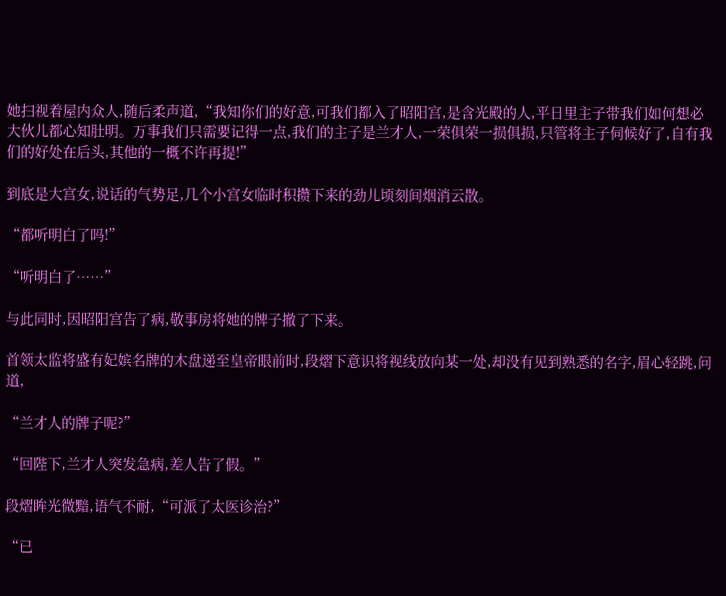她扫视着屋内众人,随后柔声道,“我知你们的好意,可我们都入了昭阳宫,是含光殿的人,平日里主子带我们如何想必大伙儿都心知肚明。万事我们只需要记得一点,我们的主子是兰才人,一荣俱荣一损俱损,只管将主子伺候好了,自有我们的好处在后头,其他的一概不许再提!”

到底是大宫女,说话的气势足,几个小宫女临时积攒下来的劲儿顷刻间烟消云散。

“都听明白了吗!”

“听明白了……”

与此同时,因昭阳宫告了病,敬事房将她的牌子撤了下来。

首领太监将盛有妃嫔名牌的木盘递至皇帝眼前时,段熠下意识将视线放向某一处,却没有见到熟悉的名字,眉心轻跳,问道,

“兰才人的牌子呢?”

“回陛下,兰才人突发急病,差人告了假。”

段熠眸光微黯,语气不耐,“可派了太医诊治?”

“已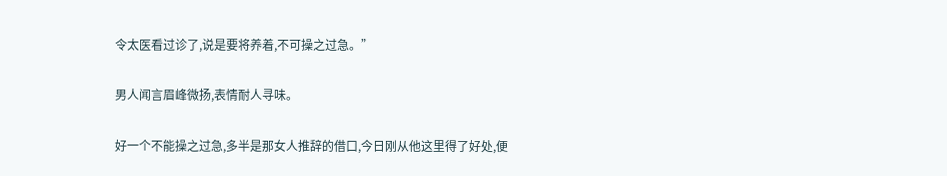令太医看过诊了,说是要将养着,不可操之过急。”

男人闻言眉峰微扬,表情耐人寻味。

好一个不能操之过急,多半是那女人推辞的借口,今日刚从他这里得了好处,便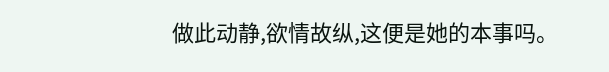做此动静,欲情故纵,这便是她的本事吗。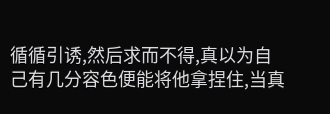循循引诱,然后求而不得,真以为自己有几分容色便能将他拿捏住,当真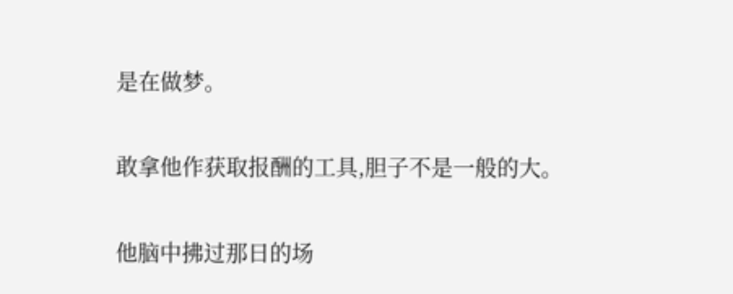是在做梦。

敢拿他作获取报酬的工具,胆子不是一般的大。

他脑中拂过那日的场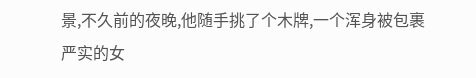景,不久前的夜晚,他随手挑了个木牌,一个浑身被包裹严实的女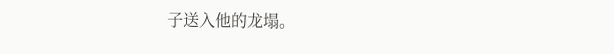子送入他的龙塌。